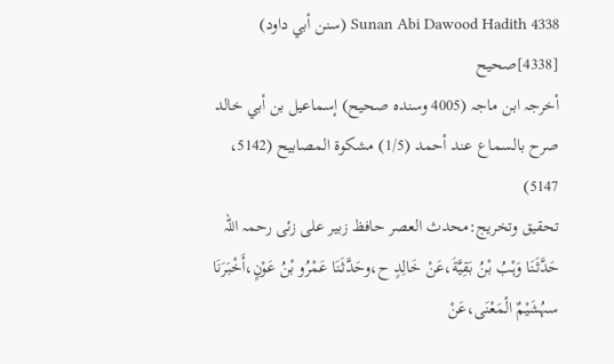Sunan Abi Dawood Hadith 4338 (سنن أبي داود)
[4338]صحیح
أخرجہ ابن ماجہ (4005 وسندہ صحیح) إسماعیل بن أبي خالد صرح بالسماع عند أحمد (1/5) مشکوۃ المصابیح (5142، 5147)
تحقیق وتخریج:محدث العصر حافظ زبیر علی زئی رحمہ اللہ
حَدَّثَنَا وَہْبُ بْنُ بَقِيَّةَ،عَنْ خَالِدٍ ح،وحَدَّثَنَا عَمْرُو بْنُ عَوْنٍ،أَخْبَرَنَا سہُشَيْمٌ الْمَعْنَی،عَنْ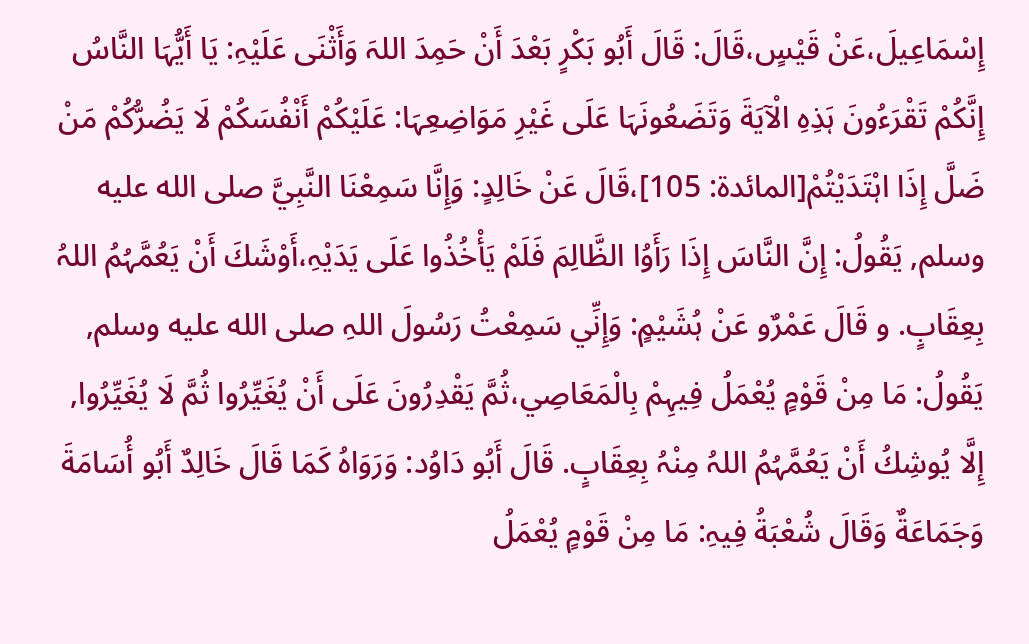إِسْمَاعِيلَ،عَنْ قَيْسٍ،قَالَ: قَالَ أَبُو بَكْرٍ بَعْدَ أَنْ حَمِدَ اللہَ وَأَثْنَی عَلَيْہِ: يَا أَيُّہَا النَّاسُ إِنَّكُمْ تَقْرَءُونَ ہَذِہِ الْآيَةَ وَتَضَعُونَہَا عَلَی غَيْرِ مَوَاضِعِہَا: عَلَيْكُمْ أَنْفُسَكُمْ لَا يَضُرُّكُمْ مَنْ ضَلَّ إِذَا اہْتَدَيْتُمْ[المائدة: 105]،قَالَ عَنْ خَالِدٍ: وَإِنَّا سَمِعْنَا النَّبِيَّ صلى الله عليه وسلم, يَقُولُ: إِنَّ النَّاسَ إِذَا رَأَوُا الظَّالِمَ فَلَمْ يَأْخُذُوا عَلَی يَدَيْہِ،أَوْشَكَ أَنْ يَعُمَّہُمُ اللہُ بِعِقَابٍ. و قَالَ عَمْرٌو عَنْ ہُشَيْمٍ: وَإِنِّي سَمِعْتُ رَسُولَ اللہِ صلى الله عليه وسلم, يَقُولُ: مَا مِنْ قَوْمٍ يُعْمَلُ فِيہِمْ بِالْمَعَاصِي،ثُمَّ يَقْدِرُونَ عَلَی أَنْ يُغَيِّرُوا ثُمَّ لَا يُغَيِّرُوا, إِلَّا يُوشِكُ أَنْ يَعُمَّہُمُ اللہُ مِنْہُ بِعِقَابٍ. قَالَ أَبُو دَاوُد: وَرَوَاہُ كَمَا قَالَ خَالِدٌ أَبُو أُسَامَةَ وَجَمَاعَةٌ وَقَالَ شُعْبَةُ فِيہِ: مَا مِنْ قَوْمٍ يُعْمَلُ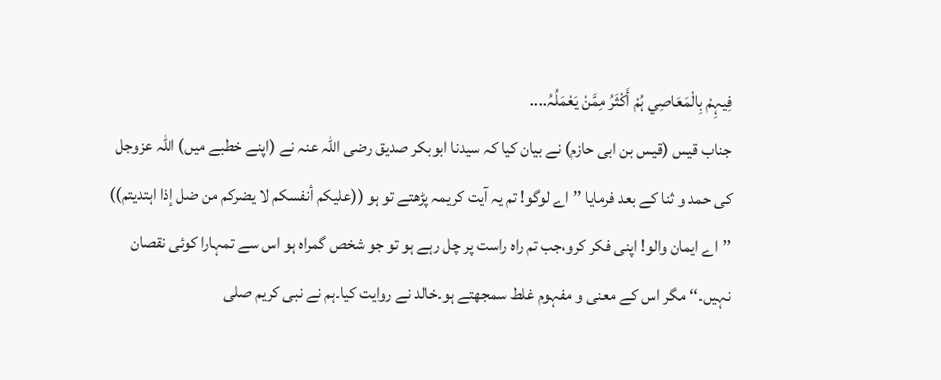فِيہِمْ بِالْمَعَاصِي ہُمْ أَكْثَرُ مِمَّنْ يَعْمَلُہُ....
جناب قیس (قیس بن ابی حازم) نے بیان کیا کہ سیدنا ابوبکر صدیق رضی اللہ عنہ نے (اپنے خطبے میں) اللہ عزوجل کی حمد و ثنا کے بعد فرمایا ’’اے لوگو! تم یہ آیت کریمہ پڑھتے تو ہو ((علیکم أنفسکم لا یضرکم من ضل إذا اہتدیتم)) ’’اے ایمان والو! اپنی فکر کرو،جب تم راہ راست پر چل رہے ہو تو جو شخص گمراہ ہو اس سے تمہارا کوئی نقصان نہیں۔‘‘ مگر اس کے معنی و مفہوم غلط سمجھتے ہو۔خالد نے روایت کیا۔ہم نے نبی کریم صلى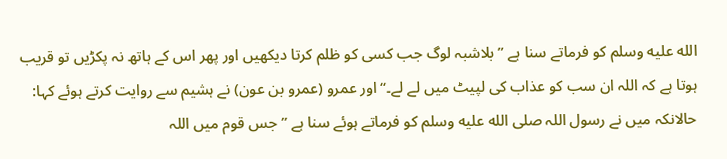الله عليه وسلم کو فرماتے سنا ہے ’’بلاشبہ لوگ جب کسی کو ظلم کرتا دیکھیں اور پھر اس کے ہاتھ نہ پکڑیں تو قریب ہوتا ہے کہ اللہ ان سب کو عذاب کی لپیٹ میں لے لے۔‘‘ اور عمرو (عمرو بن عون) نے ہشیم سے روایت کرتے ہوئے کہا: حالانکہ میں نے رسول اللہ صلى الله عليه وسلم کو فرماتے ہوئے سنا ہے ’’جس قوم میں اللہ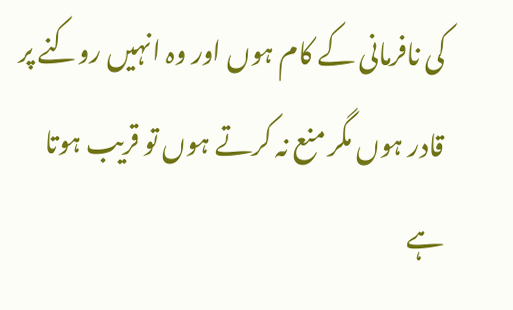کی نافرمانی کے کام ہوں اور وہ انہیں روکنے پر قادر ہوں مگر منع نہ کرتے ہوں تو قریب ہوتا ہے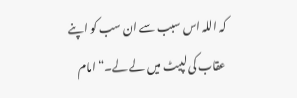کہ اللہ اس سبب سے ان سب کو اپنے عقاب کی لپیٹ میں لے لے۔“ امام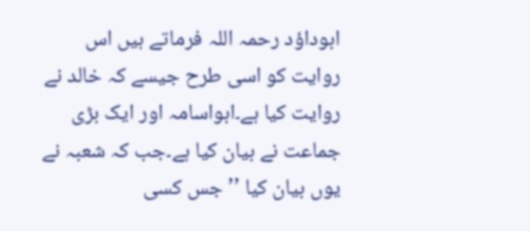ابوداؤد رحمہ اللہ فرماتے ہیں اس روایت کو اسی طرح جیسے کہ خالد نے روایت کیا ہے۔ابواسامہ اور ایک بڑی جماعت نے بیان کیا ہے۔جب کہ شعبہ نے یوں بیان کیا ’’جس کسی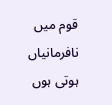قوم میں نافرمانیاں ہوتی ہوں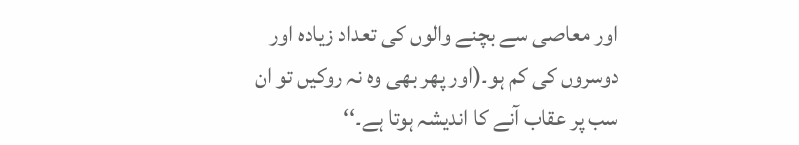اور معاصی سے بچنے والوں کی تعداد زیادہ اور دوسروں کی کم ہو۔(اور پھر بھی وہ نہ روکیں تو ان سب پر عقاب آنے کا اندیشہ ہوتا ہے۔‘‘